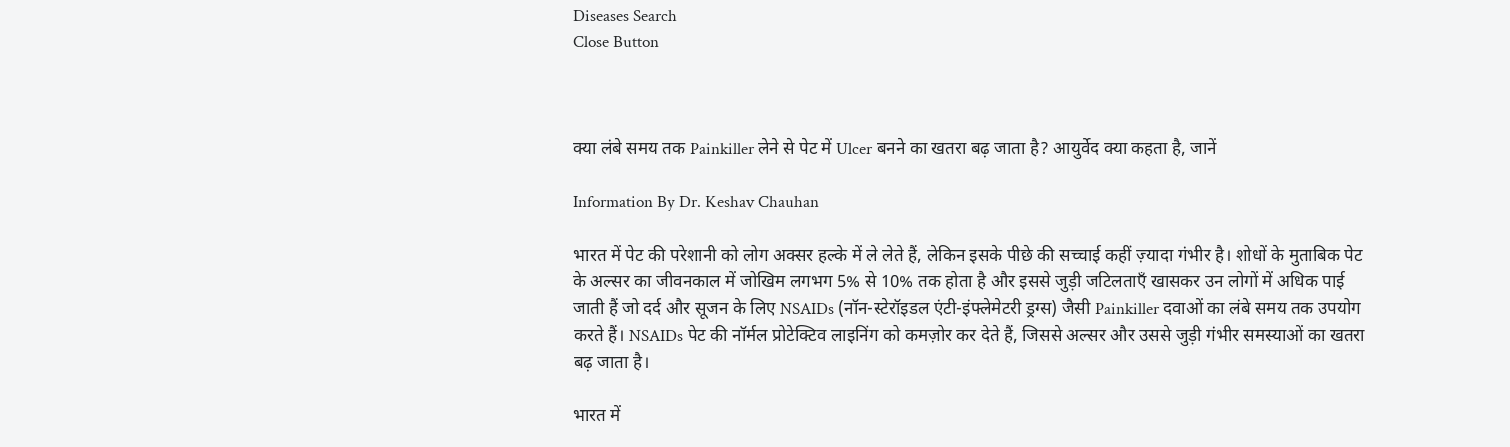Diseases Search
Close Button



क्या लंबे समय तक Painkiller लेने से पेट में Ulcer बनने का खतरा बढ़ जाता है? आयुर्वेद क्या कहता है, जानें

Information By Dr. Keshav Chauhan

भारत में पेट की परेशानी को लोग अक्सर हल्के में ले लेते हैं, लेकिन इसके पीछे की सच्चाई कहीं ज़्यादा गंभीर है। शोधों के मुताबिक पेट के अल्सर का जीवनकाल में जोखिम लगभग 5% से 10% तक होता है और इससे जुड़ी जटिलताएँ खासकर उन लोगों में अधिक पाई जाती हैं जो दर्द और सूजन के लिए NSAIDs (नॉन-स्टेरॉइडल एंटी-इंफ्लेमेटरी ड्रग्स) जैसी Painkiller दवाओं का लंबे समय तक उपयोग करते हैं। NSAIDs पेट की नॉर्मल प्रोटेक्टिव लाइनिंग को कमज़ोर कर देते हैं, जिससे अल्सर और उससे जुड़ी गंभीर समस्याओं का खतरा बढ़ जाता है।

भारत में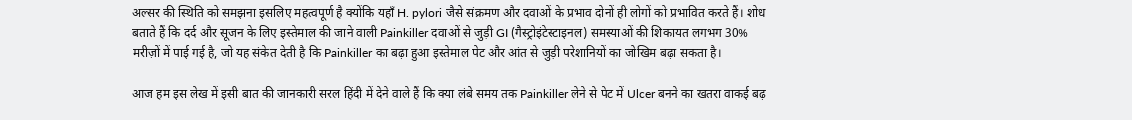अल्सर की स्थिति को समझना इसलिए महत्वपूर्ण है क्योंकि यहाँ H. pylori जैसे संक्रमण और दवाओं के प्रभाव दोनों ही लोगों को प्रभावित करते हैं। शोध बताते हैं कि दर्द और सूजन के लिए इस्तेमाल की जाने वाली Painkiller दवाओं से जुड़ी GI (गैस्ट्रोइंटेस्टाइनल) समस्याओं की शिकायत लगभग 30% मरीज़ों में पाई गई है, जो यह संकेत देती है कि Painkiller का बढ़ा हुआ इस्तेमाल पेट और आंत से जुड़ी परेशानियों का जोखिम बढ़ा सकता है।

आज हम इस लेख में इसी बात की जानकारी सरल हिंदी में देने वाले हैं कि क्या लंबे समय तक Painkiller लेने से पेट में Ulcer बनने का खतरा वाकई बढ़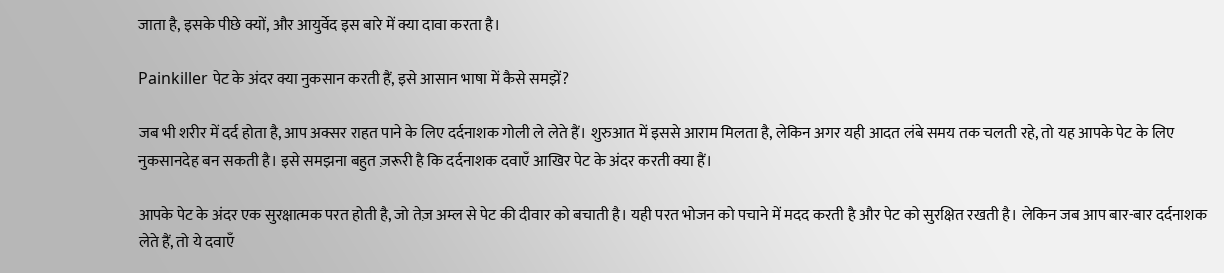जाता है, इसके पीछे क्यों, और आयुर्वेद इस बारे में क्या दावा करता है।

Painkiller पेट के अंदर क्या नुकसान करती हैं, इसे आसान भाषा में कैसे समझें?

जब भी शरीर में दर्द होता है, आप अक्सर राहत पाने के लिए दर्दनाशक गोली ले लेते हैं। शुरुआत में इससे आराम मिलता है, लेकिन अगर यही आदत लंबे समय तक चलती रहे, तो यह आपके पेट के लिए नुकसानदेह बन सकती है। इसे समझना बहुत ज़रूरी है कि दर्दनाशक दवाएँ आखिर पेट के अंदर करती क्या हैं।

आपके पेट के अंदर एक सुरक्षात्मक परत होती है, जो तेज़ अम्ल से पेट की दीवार को बचाती है। यही परत भोजन को पचाने में मदद करती है और पेट को सुरक्षित रखती है। लेकिन जब आप बार-बार दर्दनाशक लेते हैं, तो ये दवाएँ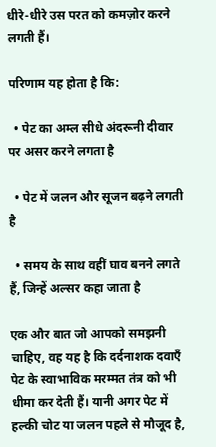धीरे-धीरे उस परत को कमज़ोर करने लगती हैं।

परिणाम यह होता है कि:

  • पेट का अम्ल सीधे अंदरूनी दीवार पर असर करने लगता है

  • पेट में जलन और सूजन बढ़ने लगती है

  • समय के साथ वहीं घाव बनने लगते हैं, जिन्हें अल्सर कहा जाता है

एक और बात जो आपको समझनी चाहिए, वह यह है कि दर्दनाशक दवाएँ पेट के स्वाभाविक मरम्मत तंत्र को भी धीमा कर देती हैं। यानी अगर पेट में हल्की चोट या जलन पहले से मौजूद है,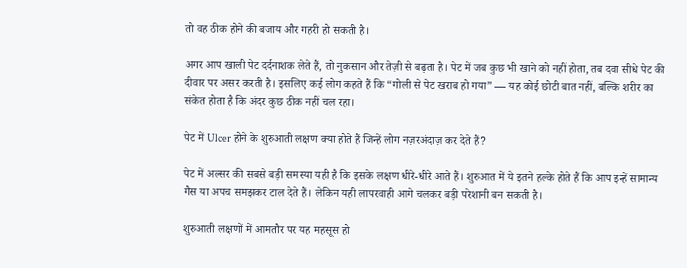तो वह ठीक होने की बजाय और गहरी हो सकती है।

अगर आप खाली पेट दर्दनाशक लेते हैं, तो नुकसान और तेज़ी से बढ़ता है। पेट में जब कुछ भी खाने को नहीं होता, तब दवा सीधे पेट की दीवार पर असर करती है। इसलिए कई लोग कहते हैं कि “गोली से पेट खराब हो गया” — यह कोई छोटी बात नहीं, बल्कि शरीर का संकेत होता है कि अंदर कुछ ठीक नहीं चल रहा।

पेट में Ulcer होने के शुरुआती लक्षण क्या होते हैं जिन्हें लोग नज़रअंदाज़ कर देते हैं?

पेट में अल्सर की सबसे बड़ी समस्या यही है कि इसके लक्षण धीरे-धीरे आते हैं। शुरुआत में ये इतने हल्के होते हैं कि आप इन्हें सामान्य गैस या अपच समझकर टाल देते हैं। लेकिन यही लापरवाही आगे चलकर बड़ी परेशानी बन सकती है।

शुरुआती लक्षणों में आमतौर पर यह महसूस हो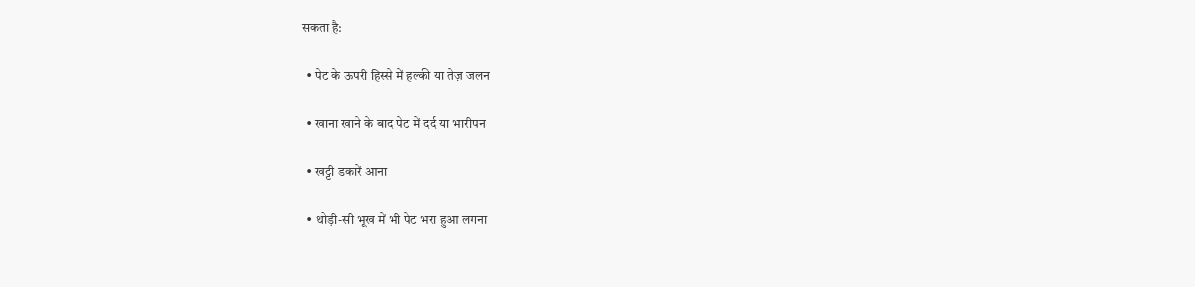सकता है:

  • पेट के ऊपरी हिस्से में हल्की या तेज़ जलन

  • खाना खाने के बाद पेट में दर्द या भारीपन

  • खट्टी डकारें आना

  • थोड़ी-सी भूख में भी पेट भरा हुआ लगना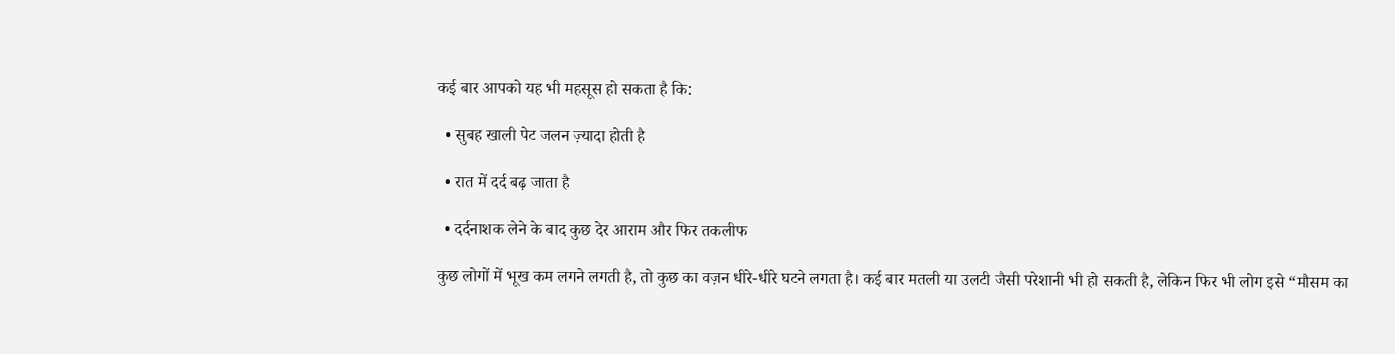कई बार आपको यह भी महसूस हो सकता है कि:

  • सुबह खाली पेट जलन ज़्यादा होती है

  • रात में दर्द बढ़ जाता है

  • दर्दनाशक लेने के बाद कुछ देर आराम और फिर तकलीफ

कुछ लोगों में भूख कम लगने लगती है, तो कुछ का वज़न धीरे-धीरे घटने लगता है। कई बार मतली या उलटी जैसी परेशानी भी हो सकती है, लेकिन फिर भी लोग इसे “मौसम का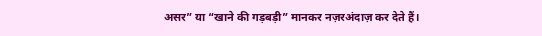असर” या “खाने की गड़बड़ी” मानकर नज़रअंदाज़ कर देते हैं।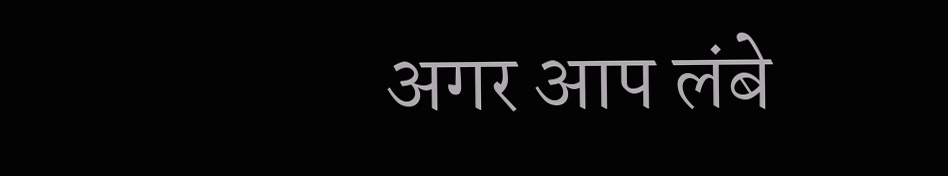अगर आप लंबे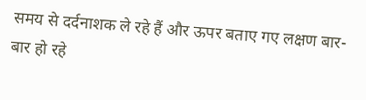समय से दर्दनाशक ले रहे हैं और ऊपर बताए गए लक्षण बार-बार हो रहे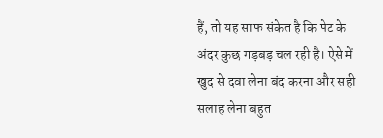हैं, तो यह साफ संकेत है कि पेट के अंदर कुछ गड़बड़ चल रही है। ऐसे में खुद से दवा लेना बंद करना और सही सलाह लेना बहुत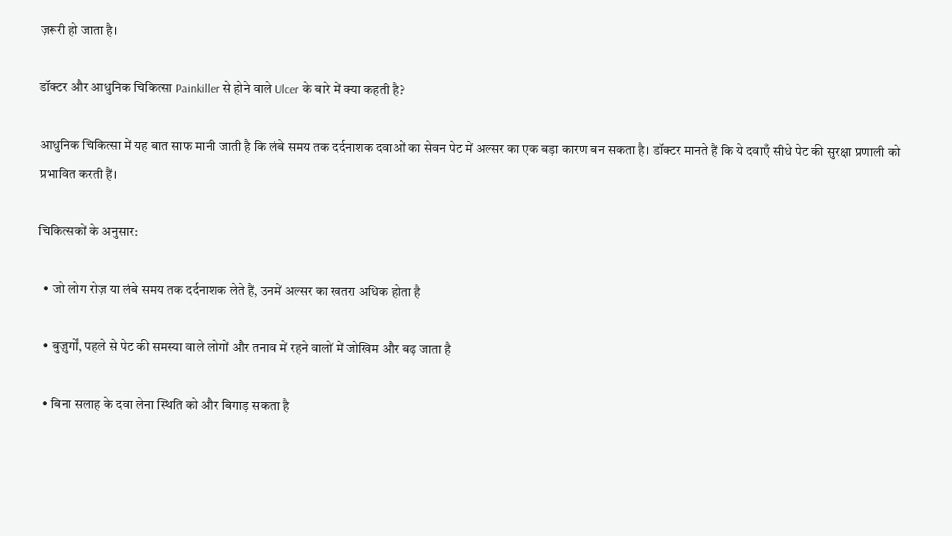ज़रूरी हो जाता है।

डॉक्टर और आधुनिक चिकित्सा Painkiller से होने वाले Ulcer के बारे में क्या कहती है?

आधुनिक चिकित्सा में यह बात साफ मानी जाती है कि लंबे समय तक दर्दनाशक दवाओं का सेवन पेट में अल्सर का एक बड़ा कारण बन सकता है। डॉक्टर मानते हैं कि ये दवाएँ सीधे पेट की सुरक्षा प्रणाली को प्रभावित करती हैं।

चिकित्सकों के अनुसार:

  • जो लोग रोज़ या लंबे समय तक दर्दनाशक लेते हैं, उनमें अल्सर का खतरा अधिक होता है

  • बुज़ुर्गों, पहले से पेट की समस्या वाले लोगों और तनाव में रहने वालों में जोखिम और बढ़ जाता है

  • बिना सलाह के दवा लेना स्थिति को और बिगाड़ सकता है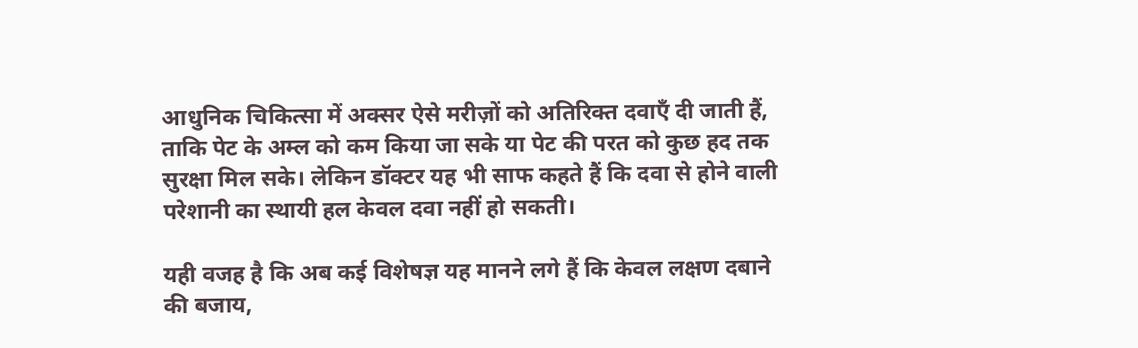आधुनिक चिकित्सा में अक्सर ऐसे मरीज़ों को अतिरिक्त दवाएँ दी जाती हैं, ताकि पेट के अम्ल को कम किया जा सके या पेट की परत को कुछ हद तक सुरक्षा मिल सके। लेकिन डॉक्टर यह भी साफ कहते हैं कि दवा से होने वाली परेशानी का स्थायी हल केवल दवा नहीं हो सकती।

यही वजह है कि अब कई विशेषज्ञ यह मानने लगे हैं कि केवल लक्षण दबाने की बजाय,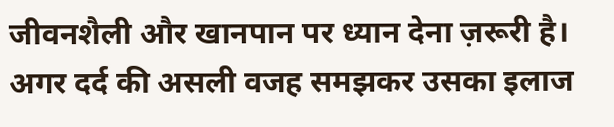जीवनशैली और खानपान पर ध्यान देना ज़रूरी है। अगर दर्द की असली वजह समझकर उसका इलाज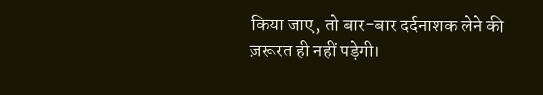किया जाए, तो बार-बार दर्दनाशक लेने की ज़रूरत ही नहीं पड़ेगी।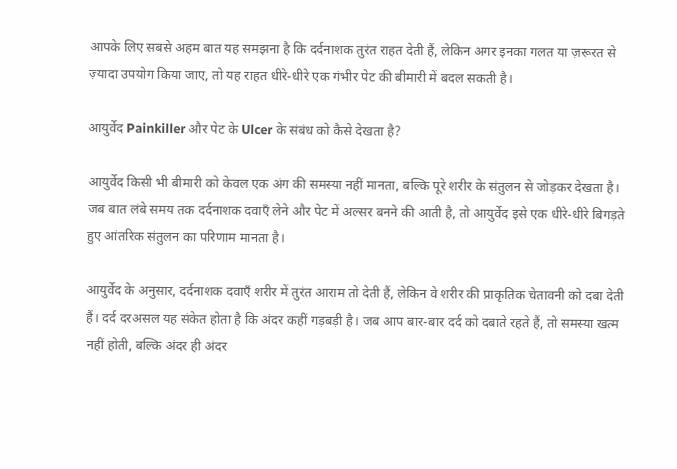आपके लिए सबसे अहम बात यह समझना है कि दर्दनाशक तुरंत राहत देती हैं, लेकिन अगर इनका गलत या ज़रूरत से ज़्यादा उपयोग किया जाए, तो यह राहत धीरे-धीरे एक गंभीर पेट की बीमारी में बदल सकती है।

आयुर्वेद Painkiller और पेट के Ulcer के संबंध को कैसे देखता है?

आयुर्वेद किसी भी बीमारी को केवल एक अंग की समस्या नहीं मानता, बल्कि पूरे शरीर के संतुलन से जोड़कर देखता है। जब बात लंबे समय तक दर्दनाशक दवाएँ लेने और पेट में अल्सर बनने की आती है, तो आयुर्वेद इसे एक धीरे-धीरे बिगड़ते हुए आंतरिक संतुलन का परिणाम मानता है।

आयुर्वेद के अनुसार, दर्दनाशक दवाएँ शरीर में तुरंत आराम तो देती हैं, लेकिन वे शरीर की प्राकृतिक चेतावनी को दबा देती हैं। दर्द दरअसल यह संकेत होता है कि अंदर कहीं गड़बड़ी है। जब आप बार-बार दर्द को दबाते रहते हैं, तो समस्या खत्म नहीं होती, बल्कि अंदर ही अंदर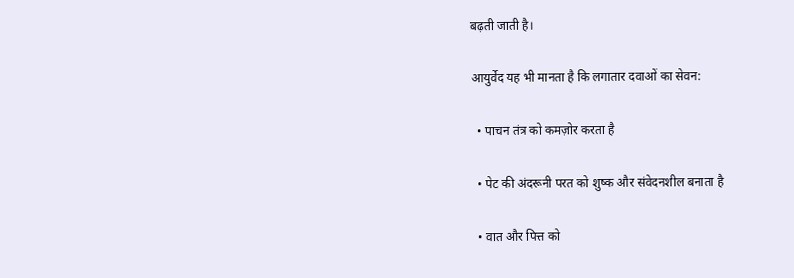बढ़ती जाती है।

आयुर्वेद यह भी मानता है कि लगातार दवाओं का सेवन:

  • पाचन तंत्र को कमज़ोर करता है

  • पेट की अंदरूनी परत को शुष्क और संवेदनशील बनाता है

  • वात और पित्त को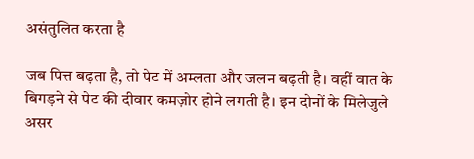असंतुलित करता है

जब पित्त बढ़ता है, तो पेट में अम्लता और जलन बढ़ती है। वहीं वात के बिगड़ने से पेट की दीवार कमज़ोर होने लगती है। इन दोनों के मिलेजुले असर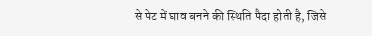से पेट में घाव बनने की स्थिति पैदा होती है, जिसे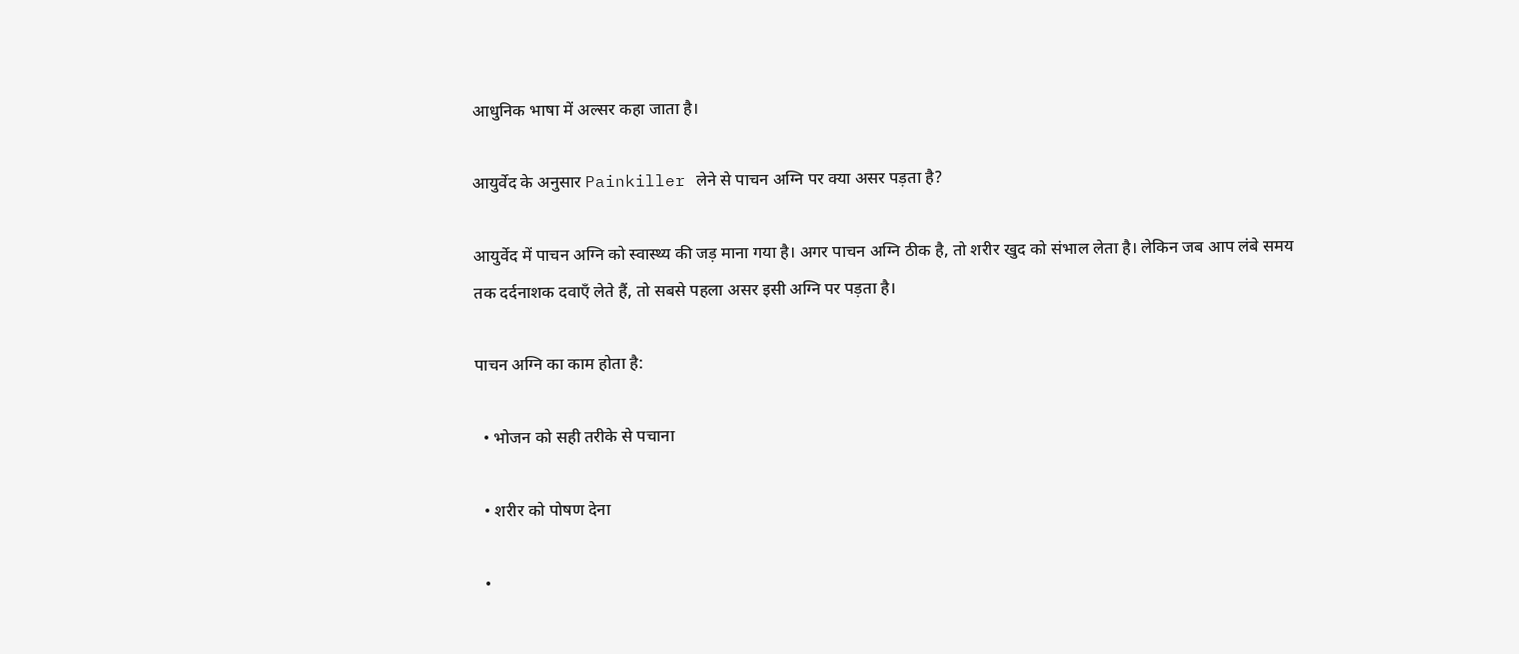आधुनिक भाषा में अल्सर कहा जाता है।

आयुर्वेद के अनुसार Painkiller लेने से पाचन अग्नि पर क्या असर पड़ता है?

आयुर्वेद में पाचन अग्नि को स्वास्थ्य की जड़ माना गया है। अगर पाचन अग्नि ठीक है, तो शरीर खुद को संभाल लेता है। लेकिन जब आप लंबे समय तक दर्दनाशक दवाएँ लेते हैं, तो सबसे पहला असर इसी अग्नि पर पड़ता है।

पाचन अग्नि का काम होता है:

  • भोजन को सही तरीके से पचाना

  • शरीर को पोषण देना

  •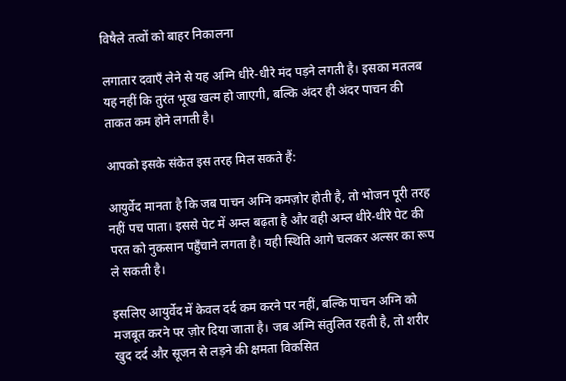विषैले तत्वों को बाहर निकालना

लगातार दवाएँ लेने से यह अग्नि धीरे-धीरे मंद पड़ने लगती है। इसका मतलब यह नहीं कि तुरंत भूख खत्म हो जाएगी, बल्कि अंदर ही अंदर पाचन की ताकत कम होने लगती है।

आपको इसके संकेत इस तरह मिल सकते हैं:

आयुर्वेद मानता है कि जब पाचन अग्नि कमज़ोर होती है, तो भोजन पूरी तरह नहीं पच पाता। इससे पेट में अम्ल बढ़ता है और वही अम्ल धीरे-धीरे पेट की परत को नुकसान पहुँचाने लगता है। यही स्थिति आगे चलकर अल्सर का रूप ले सकती है।

इसलिए आयुर्वेद में केवल दर्द कम करने पर नहीं, बल्कि पाचन अग्नि को मजबूत करने पर ज़ोर दिया जाता है। जब अग्नि संतुलित रहती है, तो शरीर खुद दर्द और सूजन से लड़ने की क्षमता विकसित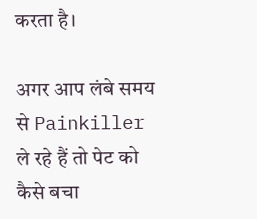करता है।

अगर आप लंबे समय से Painkiller ले रहे हैं तो पेट को कैसे बचा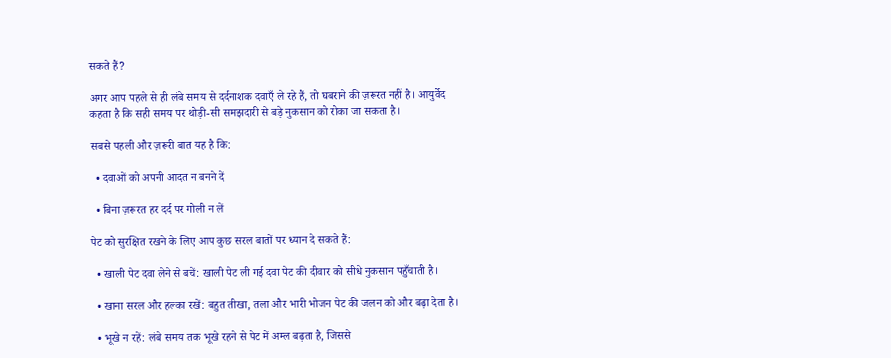सकते हैं?

अगर आप पहले से ही लंबे समय से दर्दनाशक दवाएँ ले रहे हैं, तो घबराने की ज़रूरत नहीं है। आयुर्वेद कहता है कि सही समय पर थोड़ी-सी समझदारी से बड़े नुकसान को रोका जा सकता है।

सबसे पहली और ज़रूरी बात यह है कि:

  • दवाओं को अपनी आदत न बनने दें

  • बिना ज़रूरत हर दर्द पर गोली न लें

पेट को सुरक्षित रखने के लिए आप कुछ सरल बातों पर ध्यान दे सकते हैं:

  • खाली पेट दवा लेने से बचें: खाली पेट ली गई दवा पेट की दीवार को सीधे नुकसान पहुँचाती है।

  • खाना सरल और हल्का रखें: बहुत तीखा, तला और भारी भोजन पेट की जलन को और बढ़ा देता है।

  • भूखे न रहें: लंबे समय तक भूखे रहने से पेट में अम्ल बढ़ता है, जिससे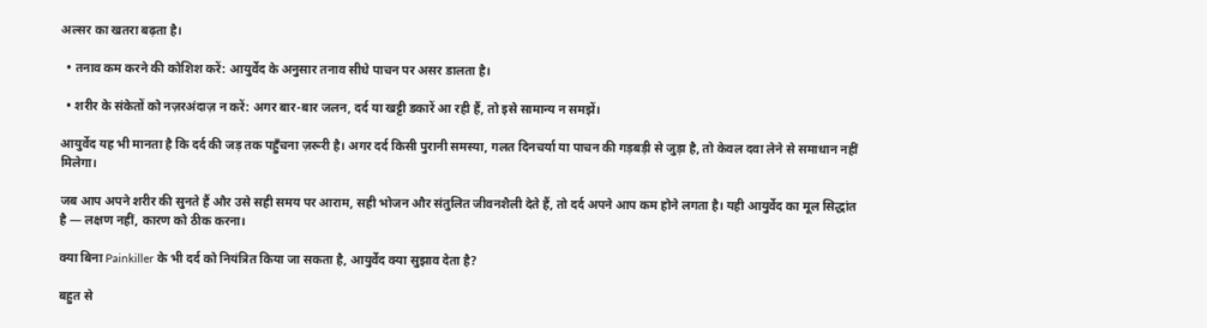अल्सर का खतरा बढ़ता है।

  • तनाव कम करने की कोशिश करें: आयुर्वेद के अनुसार तनाव सीधे पाचन पर असर डालता है।

  • शरीर के संकेतों को नज़रअंदाज़ न करें: अगर बार-बार जलन, दर्द या खट्टी डकारें आ रही हैं, तो इसे सामान्य न समझें।

आयुर्वेद यह भी मानता है कि दर्द की जड़ तक पहुँचना ज़रूरी है। अगर दर्द किसी पुरानी समस्या, गलत दिनचर्या या पाचन की गड़बड़ी से जुड़ा है, तो केवल दवा लेने से समाधान नहीं मिलेगा।

जब आप अपने शरीर की सुनते हैं और उसे सही समय पर आराम, सही भोजन और संतुलित जीवनशैली देते हैं, तो दर्द अपने आप कम होने लगता है। यही आयुर्वेद का मूल सिद्धांत है — लक्षण नहीं, कारण को ठीक करना।

क्या बिना Painkiller के भी दर्द को नियंत्रित किया जा सकता है, आयुर्वेद क्या सुझाव देता है?

बहुत से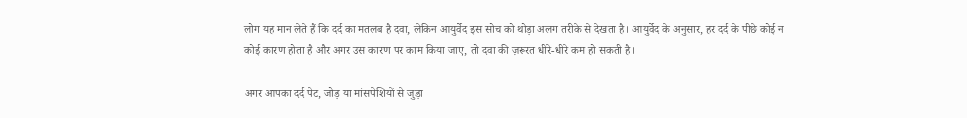लोग यह मान लेते हैं कि दर्द का मतलब है दवा, लेकिन आयुर्वेद इस सोच को थोड़ा अलग तरीके से देखता है। आयुर्वेद के अनुसार, हर दर्द के पीछे कोई न कोई कारण होता है और अगर उस कारण पर काम किया जाए, तो दवा की ज़रूरत धीरे-धीरे कम हो सकती है।

अगर आपका दर्द पेट, जोड़ या मांसपेशियों से जुड़ा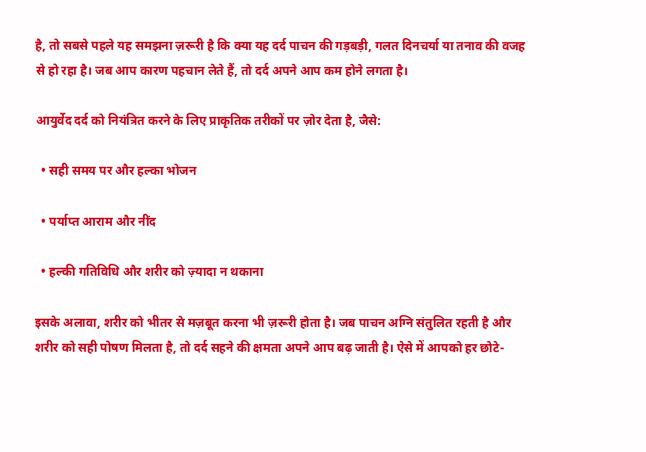है, तो सबसे पहले यह समझना ज़रूरी है कि क्या यह दर्द पाचन की गड़बड़ी, गलत दिनचर्या या तनाव की वजह से हो रहा है। जब आप कारण पहचान लेते हैं, तो दर्द अपने आप कम होने लगता है।

आयुर्वेद दर्द को नियंत्रित करने के लिए प्राकृतिक तरीकों पर ज़ोर देता है, जैसे:

  • सही समय पर और हल्का भोजन

  • पर्याप्त आराम और नींद

  • हल्की गतिविधि और शरीर को ज़्यादा न थकाना

इसके अलावा, शरीर को भीतर से मज़बूत करना भी ज़रूरी होता है। जब पाचन अग्नि संतुलित रहती है और शरीर को सही पोषण मिलता है, तो दर्द सहने की क्षमता अपने आप बढ़ जाती है। ऐसे में आपको हर छोटे-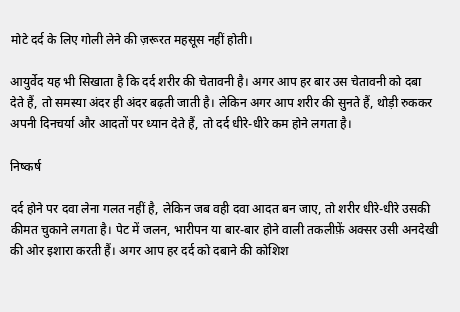मोटे दर्द के लिए गोली लेने की ज़रूरत महसूस नहीं होती।

आयुर्वेद यह भी सिखाता है कि दर्द शरीर की चेतावनी है। अगर आप हर बार उस चेतावनी को दबा देते हैं, तो समस्या अंदर ही अंदर बढ़ती जाती है। लेकिन अगर आप शरीर की सुनते हैं, थोड़ी रुककर अपनी दिनचर्या और आदतों पर ध्यान देते हैं, तो दर्द धीरे-धीरे कम होने लगता है।

निष्कर्ष

दर्द होने पर दवा लेना गलत नहीं है, लेकिन जब वही दवा आदत बन जाए, तो शरीर धीरे-धीरे उसकी कीमत चुकाने लगता है। पेट में जलन, भारीपन या बार-बार होने वाली तकलीफ़ें अक्सर उसी अनदेखी की ओर इशारा करती हैं। अगर आप हर दर्द को दबाने की कोशिश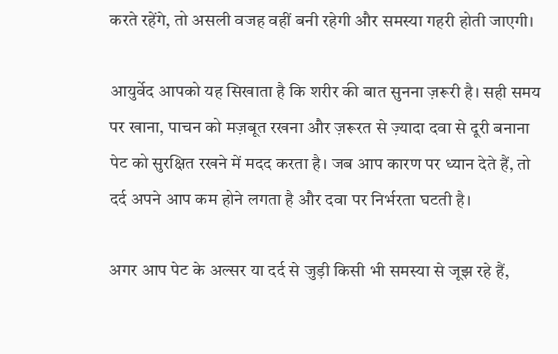करते रहेंगे, तो असली वजह वहीं बनी रहेगी और समस्या गहरी होती जाएगी।

आयुर्वेद आपको यह सिखाता है कि शरीर की बात सुनना ज़रूरी है। सही समय पर खाना, पाचन को मज़बूत रखना और ज़रूरत से ज़्यादा दवा से दूरी बनाना पेट को सुरक्षित रखने में मदद करता है। जब आप कारण पर ध्यान देते हैं, तो दर्द अपने आप कम होने लगता है और दवा पर निर्भरता घटती है।

अगर आप पेट के अल्सर या दर्द से जुड़ी किसी भी समस्या से जूझ रहे हैं,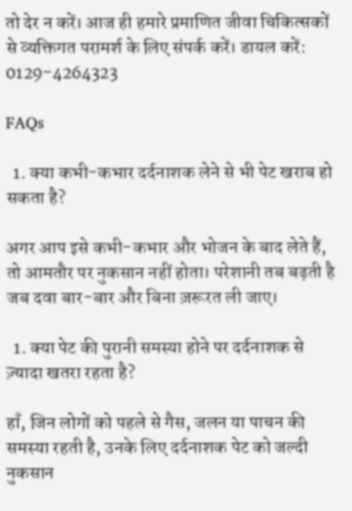तो देर न करें। आज ही हमारे प्रमाणित जीवा चिकित्सकों से व्यक्तिगत परामर्श के लिए संपर्क करें। डायल करें: 0129-4264323

FAQs

  1. क्या कभी-कभार दर्दनाशक लेने से भी पेट खराब हो सकता है?

अगर आप इसे कभी-कभार और भोजन के बाद लेते हैं, तो आमतौर पर नुकसान नहीं होता। परेशानी तब बढ़ती है जब दवा बार-बार और बिना ज़रूरत ली जाए।

  1. क्या पेट की पुरानी समस्या होने पर दर्दनाशक से ज़्यादा खतरा रहता है?

हाँ, जिन लोगों को पहले से गैस, जलन या पाचन की समस्या रहती है, उनके लिए दर्दनाशक पेट को जल्दी नुकसान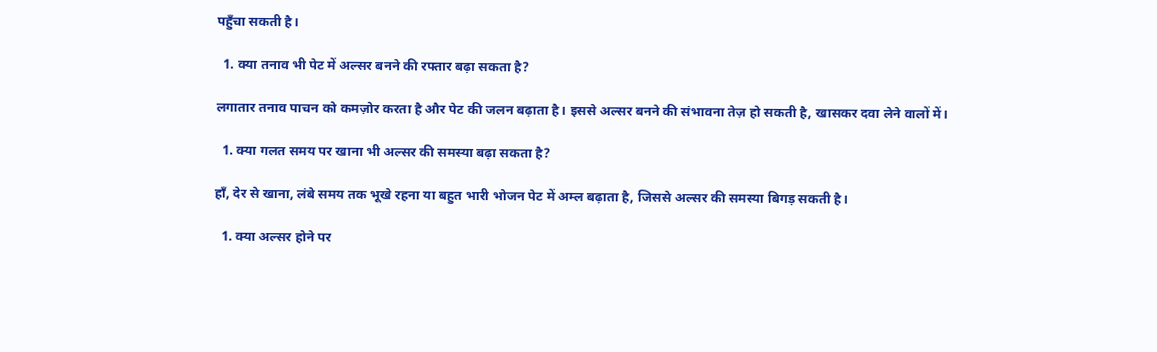पहुँचा सकती है।

  1. क्या तनाव भी पेट में अल्सर बनने की रफ्तार बढ़ा सकता है?

लगातार तनाव पाचन को कमज़ोर करता है और पेट की जलन बढ़ाता है। इससे अल्सर बनने की संभावना तेज़ हो सकती है, खासकर दवा लेने वालों में।

  1. क्या गलत समय पर खाना भी अल्सर की समस्या बढ़ा सकता है?

हाँ, देर से खाना, लंबे समय तक भूखे रहना या बहुत भारी भोजन पेट में अम्ल बढ़ाता है, जिससे अल्सर की समस्या बिगड़ सकती है।

  1. क्या अल्सर होने पर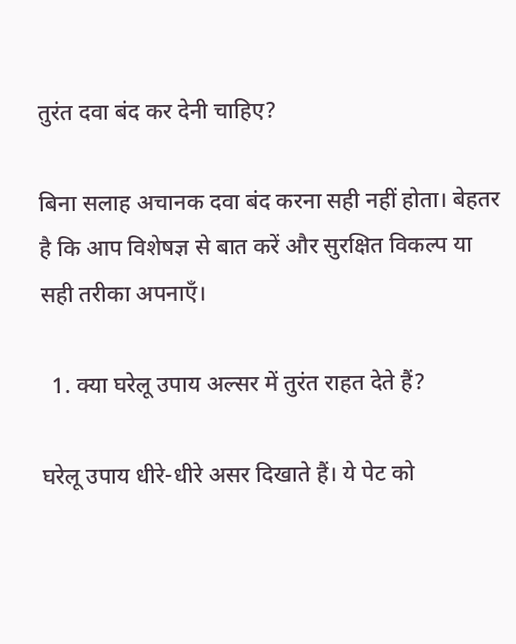तुरंत दवा बंद कर देनी चाहिए?

बिना सलाह अचानक दवा बंद करना सही नहीं होता। बेहतर है कि आप विशेषज्ञ से बात करें और सुरक्षित विकल्प या सही तरीका अपनाएँ।

  1. क्या घरेलू उपाय अल्सर में तुरंत राहत देते हैं?

घरेलू उपाय धीरे-धीरे असर दिखाते हैं। ये पेट को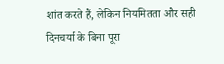शांत करते हैं, लेकिन नियमितता और सही दिनचर्या के बिना पूरा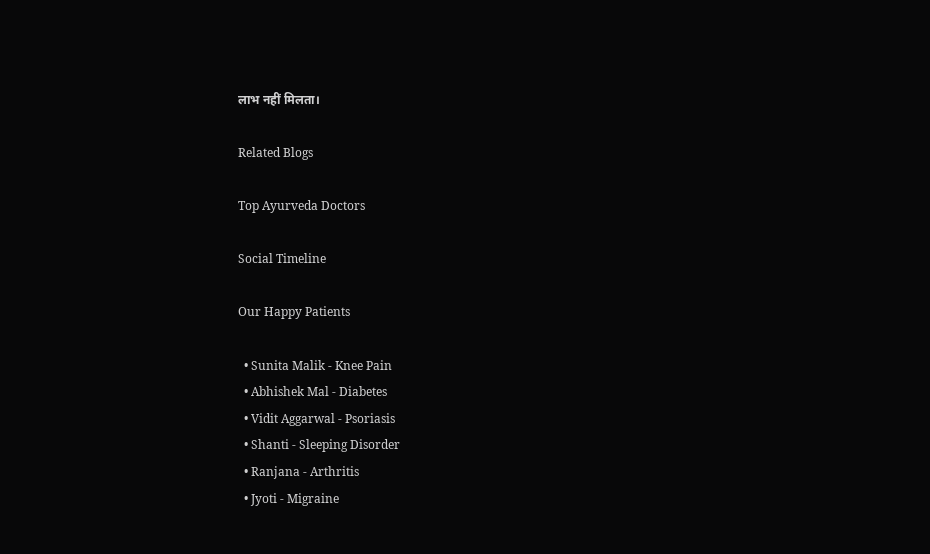लाभ नहीं मिलता।

Related Blogs

Top Ayurveda Doctors

Social Timeline

Our Happy Patients

  • Sunita Malik - Knee Pain
  • Abhishek Mal - Diabetes
  • Vidit Aggarwal - Psoriasis
  • Shanti - Sleeping Disorder
  • Ranjana - Arthritis
  • Jyoti - Migraine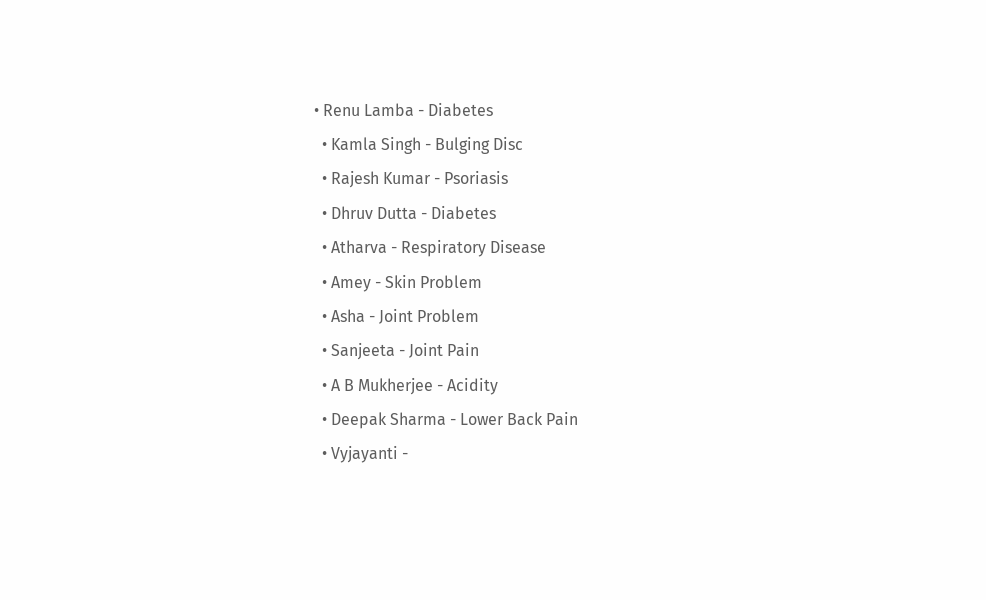• Renu Lamba - Diabetes
  • Kamla Singh - Bulging Disc
  • Rajesh Kumar - Psoriasis
  • Dhruv Dutta - Diabetes
  • Atharva - Respiratory Disease
  • Amey - Skin Problem
  • Asha - Joint Problem
  • Sanjeeta - Joint Pain
  • A B Mukherjee - Acidity
  • Deepak Sharma - Lower Back Pain
  • Vyjayanti -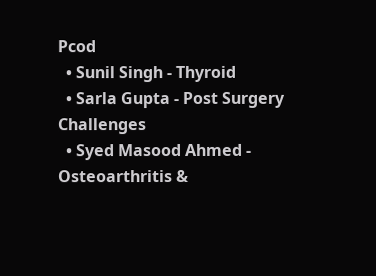Pcod
  • Sunil Singh - Thyroid
  • Sarla Gupta - Post Surgery Challenges
  • Syed Masood Ahmed - Osteoarthritis &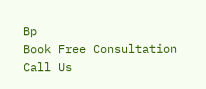Bp
Book Free Consultation Call Us